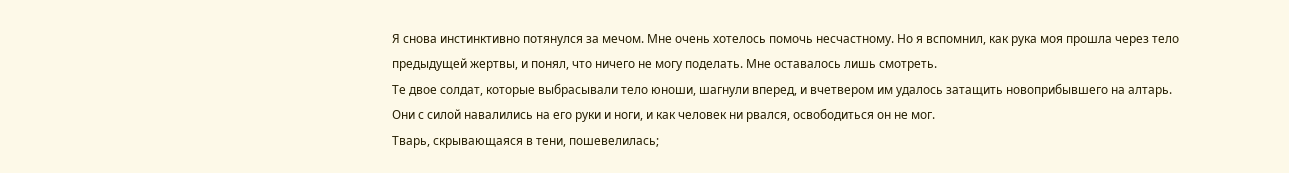Я снова инстинктивно потянулся за мечом. Мне очень хотелось помочь несчастному. Но я вспомнил, как рука моя прошла через тело предыдущей жертвы, и понял, что ничего не могу поделать. Мне оставалось лишь смотреть.
Те двое солдат, которые выбрасывали тело юноши, шагнули вперед, и вчетвером им удалось затащить новоприбывшего на алтарь. Они с силой навалились на его руки и ноги, и как человек ни рвался, освободиться он не мог.
Тварь, скрывающаяся в тени, пошевелилась;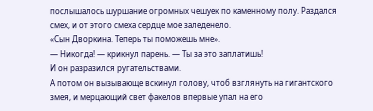послышалось шуршание огромных чешуек по каменному полу. Раздался смех, и от этого смеха сердце мое заледенело.
«Сын Дворкина. Теперь ты поможешь мне».
— Никогда! — крикнул парень. — Ты за это заплатишь!
И он разразился ругательствами.
А потом он вызывающе вскинул голову, чтоб взглянуть на гигантского змея, и мерцающий свет факелов впервые упал на его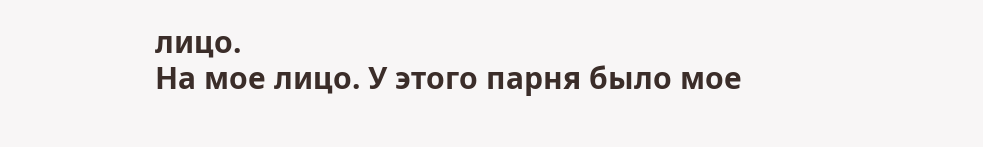лицо.
На мое лицо. У этого парня было мое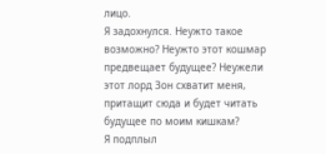лицо.
Я задохнулся. Неужто такое возможно? Неужто этот кошмар предвещает будущее? Неужели этот лорд Зон схватит меня, притащит сюда и будет читать будущее по моим кишкам?
Я подплыл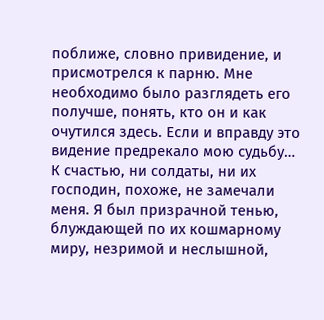поближе, словно привидение, и присмотрелся к парню. Мне необходимо было разглядеть его получше, понять, кто он и как очутился здесь. Если и вправду это видение предрекало мою судьбу…
К счастью, ни солдаты, ни их господин, похоже, не замечали меня. Я был призрачной тенью, блуждающей по их кошмарному миру, незримой и неслышной,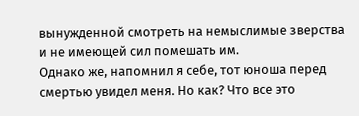вынужденной смотреть на немыслимые зверства и не имеющей сил помешать им.
Однако же, напомнил я себе, тот юноша перед смертью увидел меня. Но как? Что все это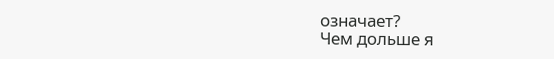означает?
Чем дольше я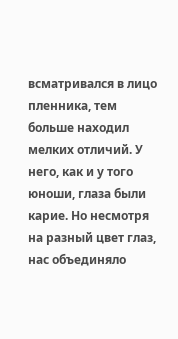всматривался в лицо пленника, тем больше находил мелких отличий. У него, как и у того юноши, глаза были карие. Но несмотря на разный цвет глаз, нас объединяло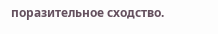поразительное сходство.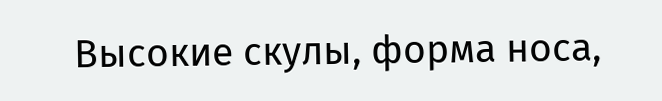Высокие скулы, форма носа,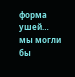форма ушей… мы могли бы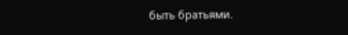быть братьями.